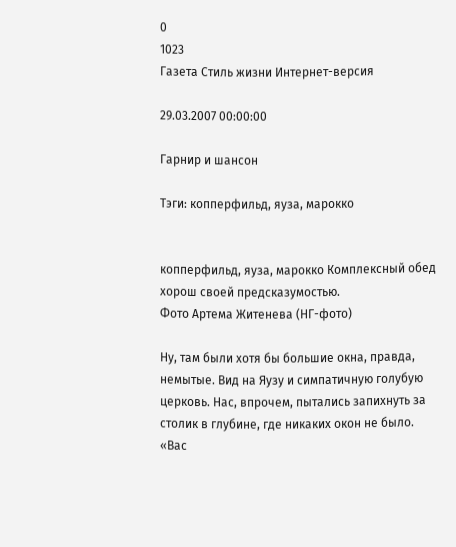0
1023
Газета Стиль жизни Интернет-версия

29.03.2007 00:00:00

Гарнир и шансон

Тэги: копперфильд, яуза, марокко


копперфильд, яуза, марокко Комплексный обед хорош своей предсказумостью.
Фото Артема Житенева (НГ-фото)

Ну, там были хотя бы большие окна, правда, немытые. Вид на Яузу и симпатичную голубую церковь. Нас, впрочем, пытались запихнуть за столик в глубине, где никаких окон не было. «Вас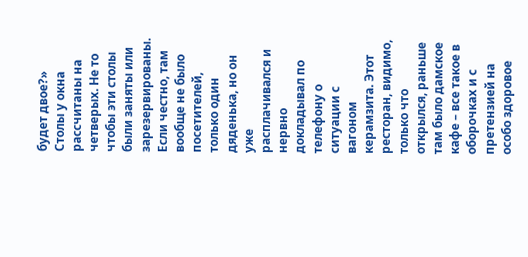будет двое?» Столы у окна рассчитаны на четверых. Не то чтобы эти столы были заняты или зарезервированы. Если честно, там вообще не было посетителей, только один дяденька, но он уже расплачивался и нервно докладывал по телефону о ситуации с вагоном керамзита. Этот ресторан, видимо, только что открылся, раньше там было дамское кафе – все такое в оборочках и с претензией на особо здоровое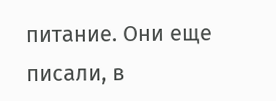питание. Они еще писали, в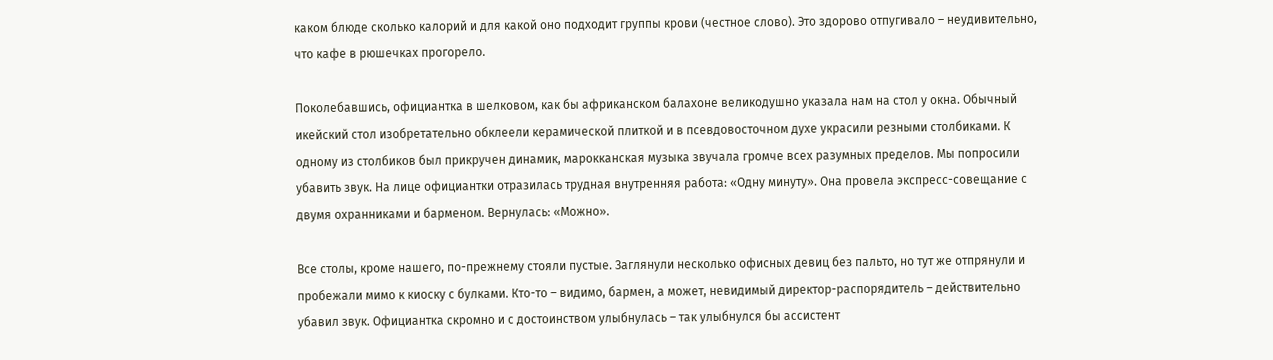каком блюде сколько калорий и для какой оно подходит группы крови (честное слово). Это здорово отпугивало – неудивительно, что кафе в рюшечках прогорело.

Поколебавшись, официантка в шелковом, как бы африканском балахоне великодушно указала нам на стол у окна. Обычный икейский стол изобретательно обклеели керамической плиткой и в псевдовосточном духе украсили резными столбиками. К одному из столбиков был прикручен динамик, марокканская музыка звучала громче всех разумных пределов. Мы попросили убавить звук. На лице официантки отразилась трудная внутренняя работа: «Одну минуту». Она провела экспресс-совещание с двумя охранниками и барменом. Вернулась: «Можно».

Все столы, кроме нашего, по-прежнему стояли пустые. Заглянули несколько офисных девиц без пальто, но тут же отпрянули и пробежали мимо к киоску с булками. Кто-то – видимо, бармен, а может, невидимый директор-распорядитель – действительно убавил звук. Официантка скромно и с достоинством улыбнулась – так улыбнулся бы ассистент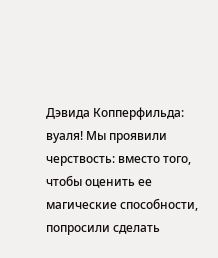Дэвида Копперфильда: вуаля! Мы проявили черствость: вместо того, чтобы оценить ее магические способности, попросили сделать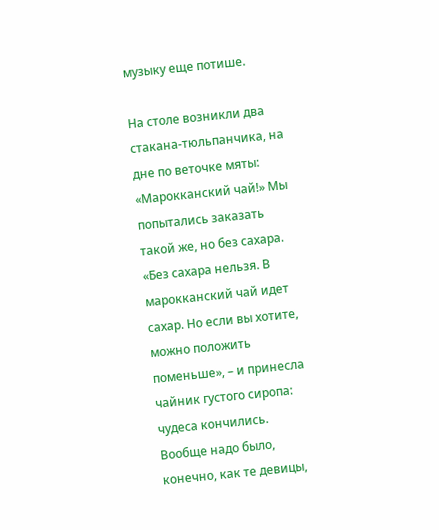музыку еще потише.

На столе возникли два стакана-тюльпанчика, на дне по веточке мяты: «Марокканский чай!» Мы попытались заказать такой же, но без сахара. «Без сахара нельзя. В марокканский чай идет сахар. Но если вы хотите, можно положить поменьше», – и принесла чайник густого сиропа: чудеса кончились. Вообще надо было, конечно, как те девицы,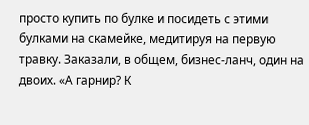просто купить по булке и посидеть с этими булками на скамейке, медитируя на первую травку. Заказали, в общем, бизнес-ланч, один на двоих. «А гарнир? К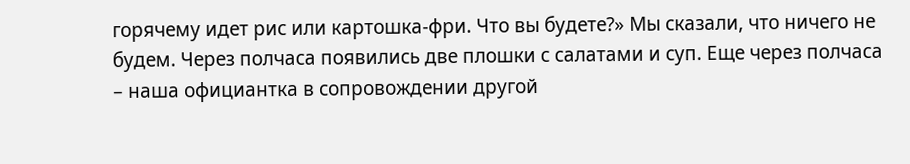горячему идет рис или картошка-фри. Что вы будете?» Мы сказали, что ничего не будем. Через полчаса появились две плошки с салатами и суп. Еще через полчаса – наша официантка в сопровождении другой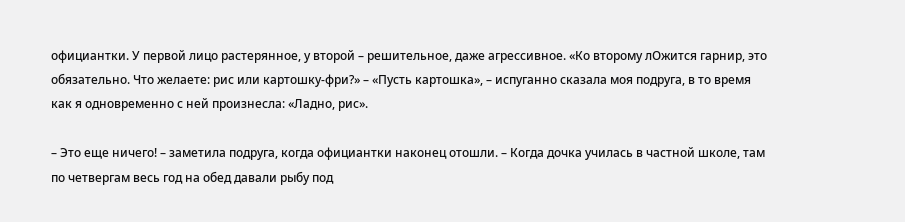официантки. У первой лицо растерянное, у второй – решительное, даже агрессивное. «Ко второму лОжится гарнир, это обязательно. Что желаете: рис или картошку-фри?» – «Пусть картошка», – испуганно сказала моя подруга, в то время как я одновременно с ней произнесла: «Ладно, рис».

– Это еще ничего! – заметила подруга, когда официантки наконец отошли. – Когда дочка училась в частной школе, там по четвергам весь год на обед давали рыбу под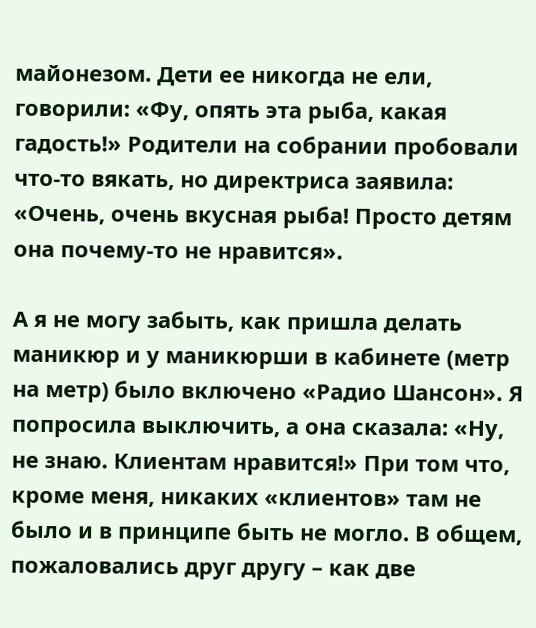майонезом. Дети ее никогда не ели, говорили: «Фу, опять эта рыба, какая гадость!» Родители на собрании пробовали что-то вякать, но директриса заявила: «Очень, очень вкусная рыба! Просто детям она почему-то не нравится».

А я не могу забыть, как пришла делать маникюр и у маникюрши в кабинете (метр на метр) было включено «Радио Шансон». Я попросила выключить, а она сказала: «Ну, не знаю. Клиентам нравится!» При том что, кроме меня, никаких «клиентов» там не было и в принципе быть не могло. В общем, пожаловались друг другу – как две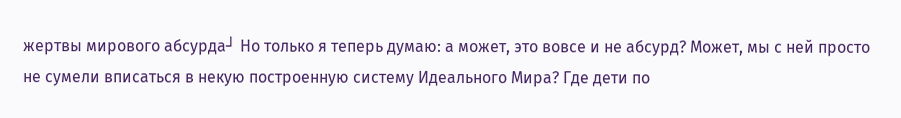жертвы мирового абсурда┘ Но только я теперь думаю: а может, это вовсе и не абсурд? Может, мы с ней просто не сумели вписаться в некую построенную систему Идеального Мира? Где дети по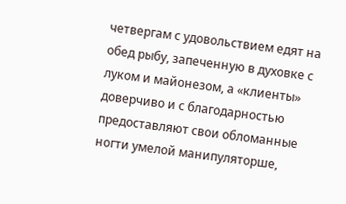четвергам с удовольствием едят на обед рыбу, запеченную в духовке с луком и майонезом, а «клиенты» доверчиво и с благодарностью предоставляют свои обломанные ногти умелой манипуляторше,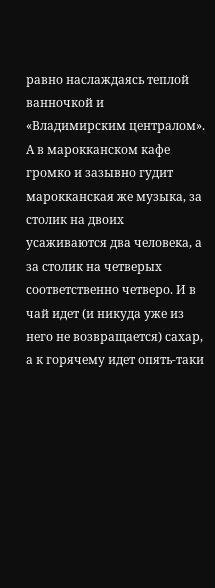равно наслаждаясь теплой ванночкой и «Владимирским централом». А в марокканском кафе громко и зазывно гудит марокканская же музыка, за столик на двоих усаживаются два человека, а за столик на четверых соответственно четверо. И в чай идет (и никуда уже из него не возвращается) сахар, а к горячему идет опять-таки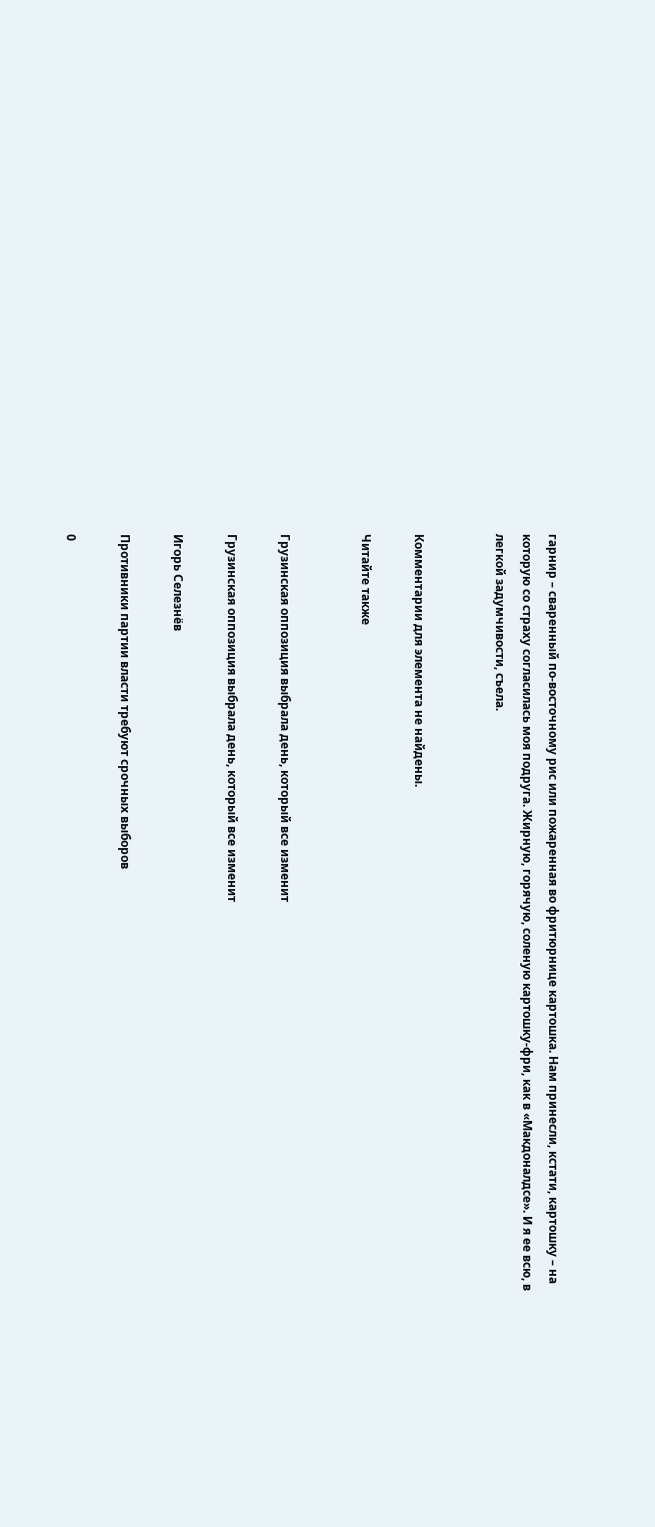гарнир – сваренный по-восточному рис или пожаренная во фритюрнице картошка. Нам принесли, кстати, картошку – на которую со страху согласилась моя подруга. Жирную, горячую, соленую картошку-фри, как в «Макдоналдсе». И я ее всю, в легкой задумчивости, съела.


Комментарии для элемента не найдены.

Читайте также


Грузинская оппозиция выбрала день, который все изменит

Грузинская оппозиция выбрала день, который все изменит

Игорь Селезнёв

Противники партии власти требуют срочных выборов

0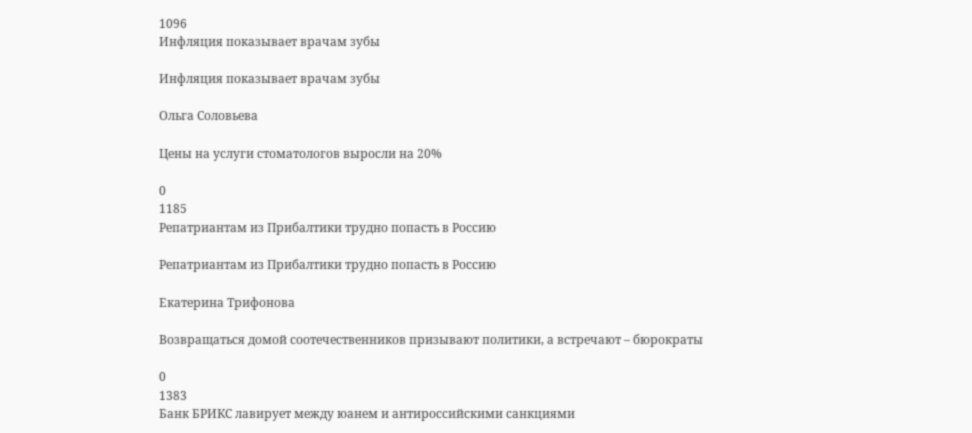1096
Инфляция показывает врачам зубы

Инфляция показывает врачам зубы

Ольга Соловьева

Цены на услуги стоматологов выросли на 20%

0
1185
Репатриантам из Прибалтики трудно попасть в Россию

Репатриантам из Прибалтики трудно попасть в Россию

Екатерина Трифонова

Возвращаться домой соотечественников призывают политики, а встречают – бюрократы

0
1383
Банк БРИКС лавирует между юанем и антироссийскими санкциями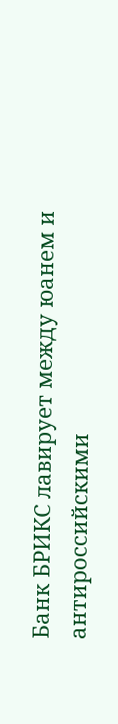Банк БРИКС лавирует между юанем и антироссийскими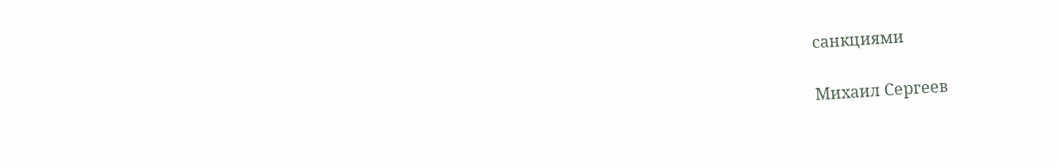санкциями

Михаил Сергеев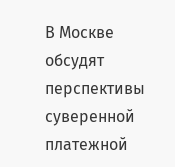В Москве обсудят перспективы суверенной платежной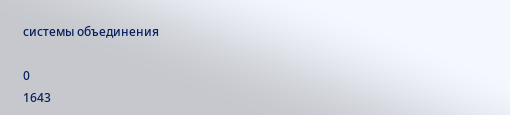системы объединения

0
1643